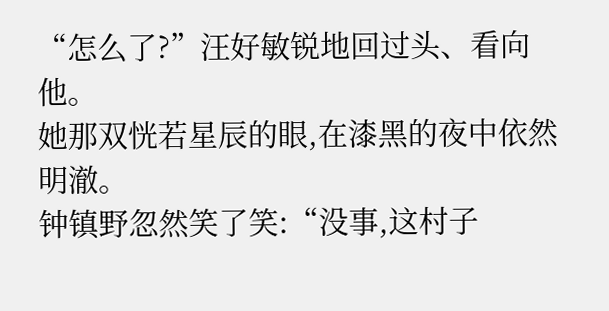“怎么了?”汪好敏锐地回过头、看向他。
她那双恍若星辰的眼,在漆黑的夜中依然明澈。
钟镇野忽然笑了笑:“没事,这村子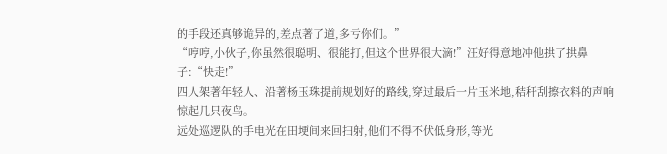的手段还真够诡异的,差点著了道,多亏你们。”
“哼哼,小伙子,你虽然很聪明、很能打,但这个世界很大滴!”汪好得意地冲他拱了拱鼻子:“快走!”
四人架著年轻人、沿著杨玉珠提前规划好的路线,穿过最后一片玉米地,秸秆刮擦衣料的声响惊起几只夜鸟。
远处巡逻队的手电光在田埂间来回扫射,他们不得不伏低身形,等光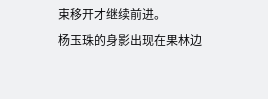束移开才继续前进。
杨玉珠的身影出现在果林边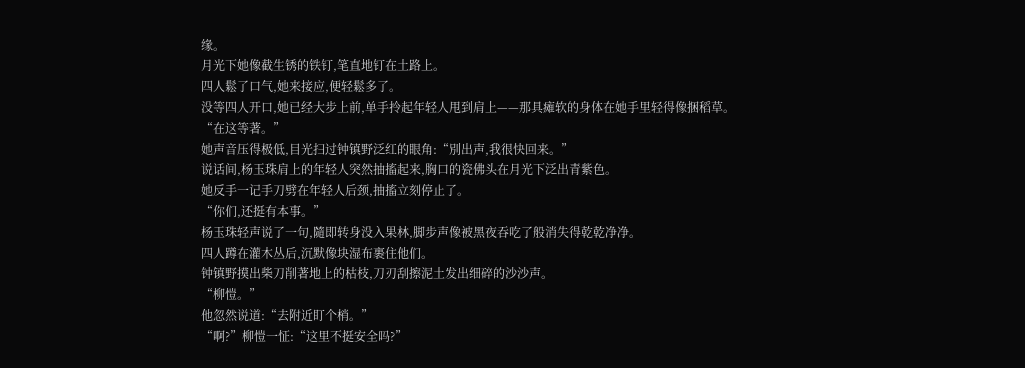缘。
月光下她像截生锈的铁钉,笔直地钉在土路上。
四人鬆了口气,她来接应,便轻鬆多了。
没等四人开口,她已经大步上前,单手拎起年轻人甩到肩上——那具瘫软的身体在她手里轻得像捆稻草。
“在这等著。”
她声音压得极低,目光扫过钟镇野泛红的眼角:“別出声,我很快回来。”
说话间,杨玉珠肩上的年轻人突然抽搐起来,胸口的瓷佛头在月光下泛出青紫色。
她反手一记手刀劈在年轻人后颈,抽搐立刻停止了。
“你们,还挺有本事。”
杨玉珠轻声说了一句,隨即转身没入果林,脚步声像被黑夜吞吃了般消失得乾乾净净。
四人蹲在灌木丛后,沉默像块湿布裹住他们。
钟镇野摸出柴刀削著地上的枯枝,刀刃刮擦泥土发出细碎的沙沙声。
“柳愷。”
他忽然说道:“去附近盯个梢。”
“啊?”柳愷一怔:“这里不挺安全吗?”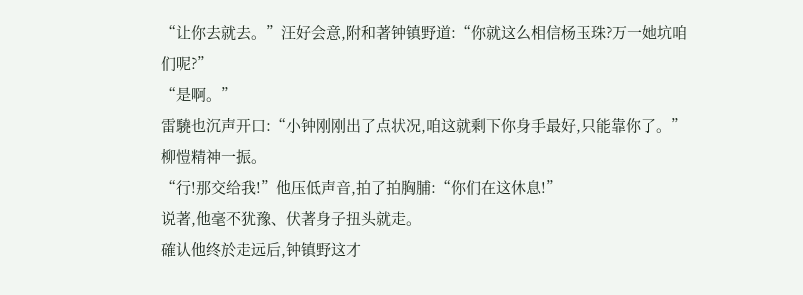“让你去就去。”汪好会意,附和著钟镇野道:“你就这么相信杨玉珠?万一她坑咱们呢?”
“是啊。”
雷驍也沉声开口:“小钟刚刚出了点状况,咱这就剩下你身手最好,只能靠你了。”
柳愷精神一振。
“行!那交给我!”他压低声音,拍了拍胸脯:“你们在这休息!”
说著,他毫不犹豫、伏著身子扭头就走。
確认他终於走远后,钟镇野这才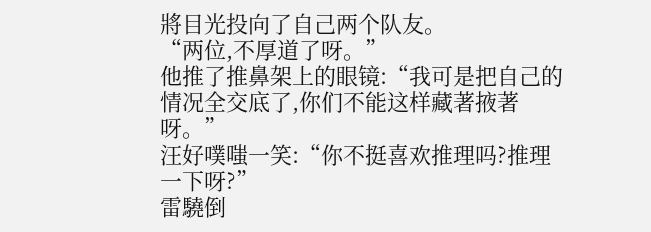將目光投向了自己两个队友。
“两位,不厚道了呀。”
他推了推鼻架上的眼镜:“我可是把自己的情况全交底了,你们不能这样藏著掖著呀。”
汪好噗嗤一笑:“你不挺喜欢推理吗?推理一下呀?”
雷驍倒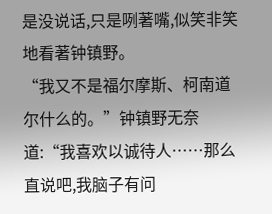是没说话,只是咧著嘴,似笑非笑地看著钟镇野。
“我又不是福尔摩斯、柯南道尔什么的。”钟镇野无奈道:“我喜欢以诚待人……那么直说吧,我脑子有问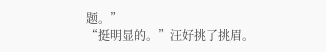题。”
“挺明显的。”汪好挑了挑眉。